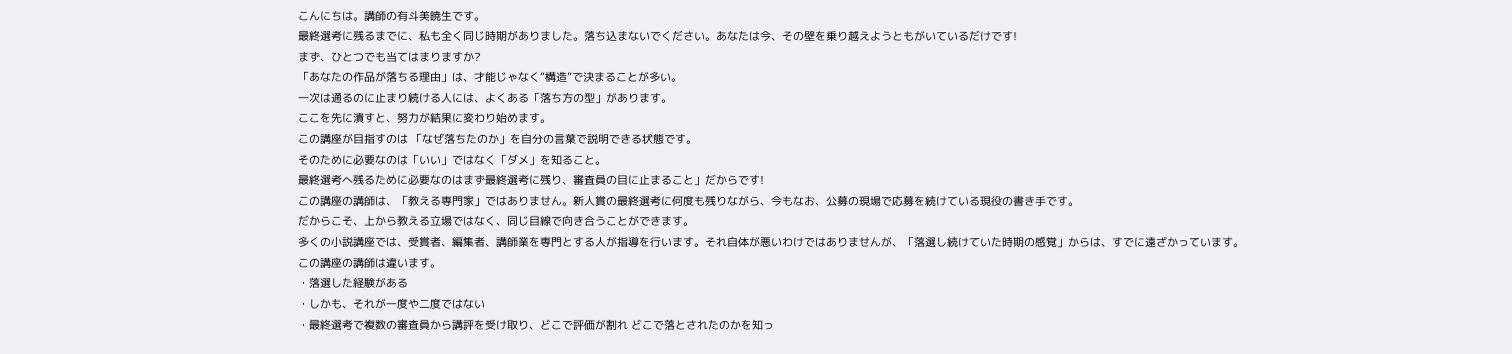こんにちは。講師の有斗美暁生です。
最終選考に残るまでに、私も全く同じ時期がありました。落ち込まないでください。あなたは今、その壁を乗り越えようともがいているだけです!
まず、ひとつでも当てはまりますか?
「あなたの作品が落ちる理由」は、才能じゃなく“構造”で決まることが多い。
一次は通るのに止まり続ける人には、よくある「落ち方の型」があります。
ここを先に潰すと、努力が結果に変わり始めます。
この講座が目指すのは 「なぜ落ちたのか」を自分の言葉で説明できる状態です。
そのために必要なのは「いい」ではなく「ダメ」を知ること。
最終選考へ残るために必要なのはまず最終選考に残り、審査員の目に止まること」だからです!
この講座の講師は、「教える専門家」ではありません。新人賞の最終選考に何度も残りながら、今もなお、公募の現場で応募を続けている現役の書き手です。
だからこそ、上から教える立場ではなく、同じ目線で向き合うことができます。
多くの小説講座では、受賞者、編集者、講師業を専門とする人が指導を行います。それ自体が悪いわけではありませんが、「落選し続けていた時期の感覚」からは、すでに遠ざかっています。
この講座の講師は違います。
・落選した経験がある
・しかも、それが一度や二度ではない
・最終選考で複数の審査員から講評を受け取り、どこで評価が割れ どこで落とされたのかを知っ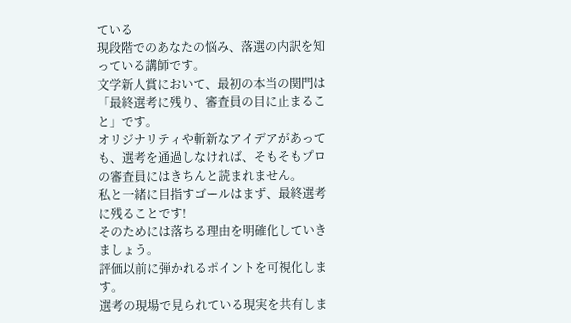ている
現段階でのあなたの悩み、落選の内訳を知っている講師です。
文学新人賞において、最初の本当の関門は「最終選考に残り、審査員の目に止まること」です。
オリジナリティや斬新なアイデアがあっても、選考を通過しなければ、そもそもプロの審査員にはきちんと読まれません。
私と一緒に目指すゴールはまず、最終選考に残ることです!
そのためには落ちる理由を明確化していきましょう。
評価以前に弾かれるポイントを可視化します。
選考の現場で見られている現実を共有しま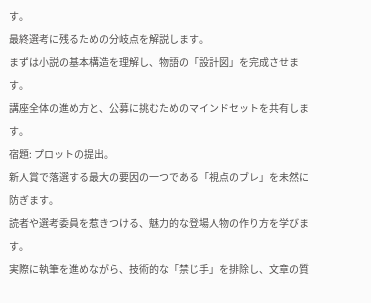す。
最終選考に残るための分岐点を解説します。
まずは小説の基本構造を理解し、物語の「設計図」を完成させます。
講座全体の進め方と、公募に挑むためのマインドセットを共有します。
宿題: プロットの提出。
新人賞で落選する最大の要因の一つである「視点のブレ」を未然に防ぎます。
読者や選考委員を惹きつける、魅力的な登場人物の作り方を学びます。
実際に執筆を進めながら、技術的な「禁じ手」を排除し、文章の質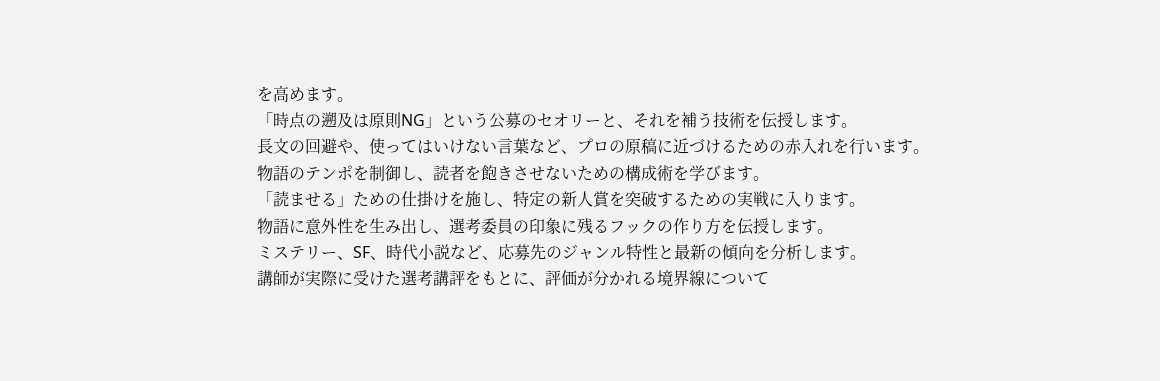を高めます。
「時点の遡及は原則NG」という公募のセオリーと、それを補う技術を伝授します。
長文の回避や、使ってはいけない言葉など、プロの原稿に近づけるための赤入れを行います。
物語のテンポを制御し、読者を飽きさせないための構成術を学びます。
「読ませる」ための仕掛けを施し、特定の新人賞を突破するための実戦に入ります。
物語に意外性を生み出し、選考委員の印象に残るフックの作り方を伝授します。
ミステリー、SF、時代小説など、応募先のジャンル特性と最新の傾向を分析します。
講師が実際に受けた選考講評をもとに、評価が分かれる境界線について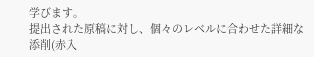学びます。
提出された原稿に対し、個々のレベルに合わせた詳細な添削(赤入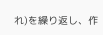れ)を繰り返し、作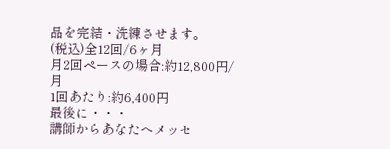品を完結・洗練させます。
(税込)全12回/6ヶ月
月2回ペースの場合:約12,800円/月
1回あたり:約6,400円
最後に・・・
講師からあなたへメッセ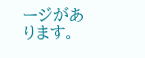ージがあります。